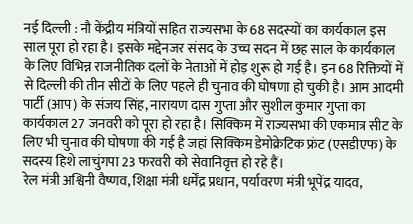नई दिल्ली : नौ केंद्रीय मंत्रियों सहित राज्यसभा के 68 सदस्यों का कार्यकाल इस साल पूरा हो रहा है। इसके मद्देनजर संसद के उच्च सदन में छह साल के कार्यकाल के लिए विभिन्न राजनीतिक दलों के नेताओं में होड़ शुरू हो गई है। इन 68 रिक्तियों में से दिल्ली की तीन सीटों के लिए पहले ही चुनाव की घोषणा हो चुकी है। आम आदमी पार्टी (आप) के संजय सिंह, नारायण दास गुप्ता और सुशील कुमार गुप्ता का कार्यकाल 27 जनवरी को पूरा हो रहा है। सिक्किम में राज्यसभा की एकमात्र सीट के लिए भी चुनाव की घोषणा की गई है जहां सिक्किम डेमोक्रेटिक फ्रंट (एसडीएफ) के सदस्य हिशे लाचुंगपा 23 फरवरी को सेवानिवृत्त हो रहे हैं।
रेल मंत्री अश्विनी वैष्णव, शिक्षा मंत्री धर्मेंद्र प्रधान, पर्यावरण मंत्री भूपेंद्र यादव,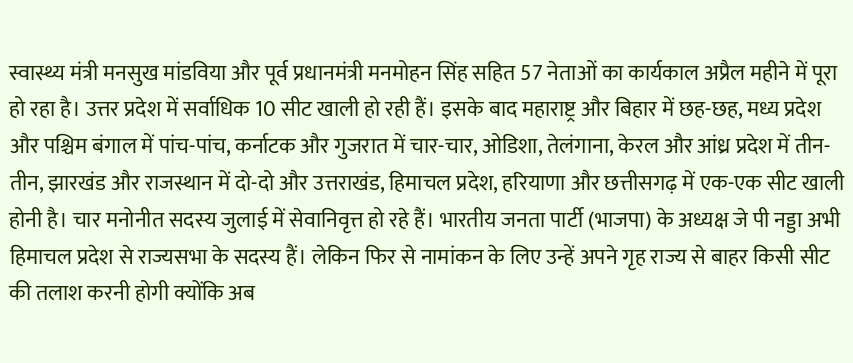स्वास्थ्य मंत्री मनसुख मांडविया और पूर्व प्रधानमंत्री मनमोहन सिंह सहित 57 नेताओं का कार्यकाल अप्रैल महीने में पूरा हो रहा है। उत्तर प्रदेश में सर्वाधिक 10 सीट खाली हो रही हैं। इसके बाद महाराष्ट्र और बिहार में छह-छह, मध्य प्रदेश और पश्चिम बंगाल में पांच-पांच, कर्नाटक और गुजरात में चार-चार, ओडिशा, तेलंगाना, केरल और आंध्र प्रदेश में तीन-तीन, झारखंड और राजस्थान में दो-दो और उत्तराखंड, हिमाचल प्रदेश, हरियाणा और छत्तीसगढ़ में एक-एक सीट खाली होनी है। चार मनोनीत सदस्य जुलाई में सेवानिवृत्त हो रहे हैं। भारतीय जनता पार्टी (भाजपा) के अध्यक्ष जे पी नड्डा अभी हिमाचल प्रदेश से राज्यसभा के सदस्य हैं। लेकिन फिर से नामांकन के लिए उन्हें अपने गृह राज्य से बाहर किसी सीट की तलाश करनी होगी क्योंकि अब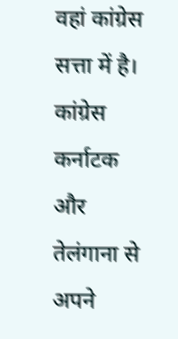वहां कांग्रेस सत्ता में है। कांग्रेस कर्नाटक और तेलंगाना से अपने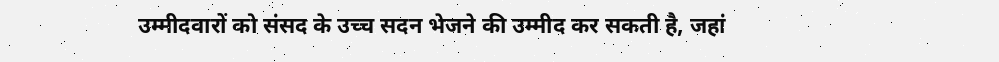उम्मीदवारों को संसद के उच्च सदन भेजने की उम्मीद कर सकती है, जहां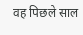वह पिछले साल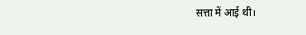सत्ता में आई थी।